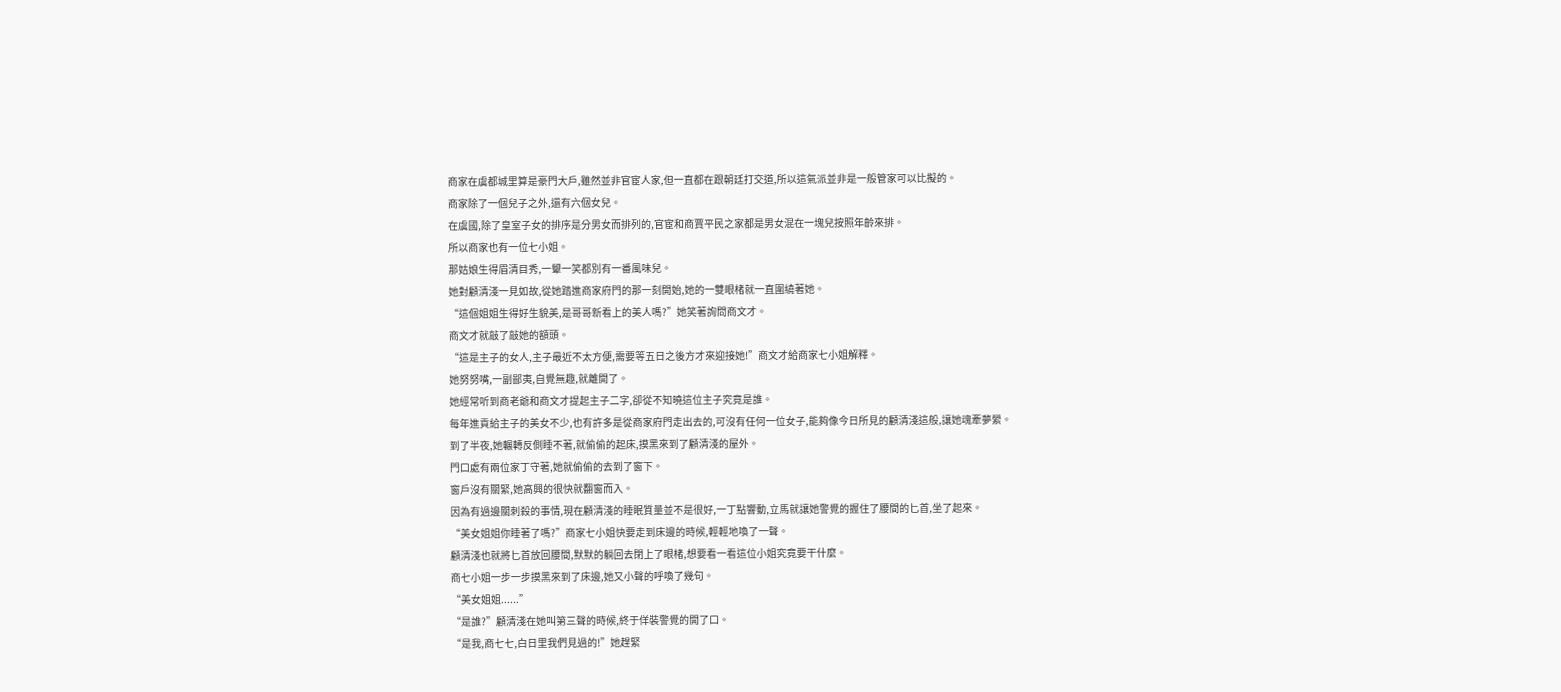商家在虞都城里算是豪門大戶,雖然並非官宦人家,但一直都在跟朝廷打交道,所以這氣派並非是一般管家可以比擬的。
商家除了一個兒子之外,還有六個女兒。
在虞國,除了皇室子女的排序是分男女而排列的,官宦和商賈平民之家都是男女混在一塊兒按照年齡來排。
所以商家也有一位七小姐。
那姑娘生得眉清目秀,一顰一笑都別有一番風味兒。
她對顧清淺一見如故,從她踏進商家府門的那一刻開始,她的一雙眼楮就一直圍繞著她。
“這個姐姐生得好生貌美,是哥哥新看上的美人嗎?”她笑著詢問商文才。
商文才就敲了敲她的額頭。
“這是主子的女人,主子最近不太方便,需要等五日之後方才來迎接她!”商文才給商家七小姐解釋。
她努努嘴,一副鄙夷,自覺無趣,就離開了。
她經常听到商老爺和商文才提起主子二字,卻從不知曉這位主子究竟是誰。
每年進貢給主子的美女不少,也有許多是從商家府門走出去的,可沒有任何一位女子,能夠像今日所見的顧清淺這般,讓她魂牽夢縈。
到了半夜,她輾轉反側睡不著,就偷偷的起床,摸黑來到了顧清淺的屋外。
門口處有兩位家丁守著,她就偷偷的去到了窗下。
窗戶沒有關緊,她高興的很快就翻窗而入。
因為有過邊關刺殺的事情,現在顧清淺的睡眠質量並不是很好,一丁點響動,立馬就讓她警覺的握住了腰間的匕首,坐了起來。
“美女姐姐你睡著了嗎?”商家七小姐快要走到床邊的時候,輕輕地喚了一聲。
顧清淺也就將匕首放回腰間,默默的躺回去閉上了眼楮,想要看一看這位小姐究竟要干什麼。
商七小姐一步一步摸黑來到了床邊,她又小聲的呼喚了幾句。
“美女姐姐......”
“是誰?”顧清淺在她叫第三聲的時候,終于佯裝警覺的開了口。
“是我,商七七,白日里我們見過的!”她趕緊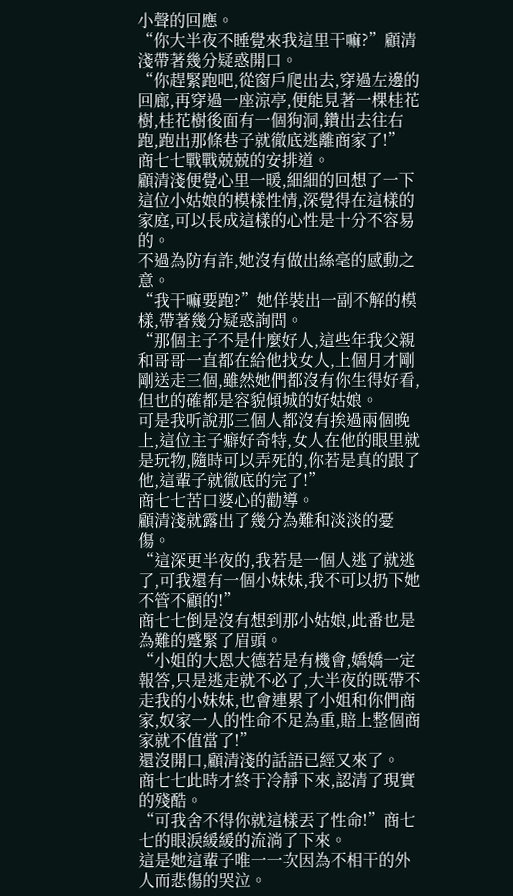小聲的回應。
“你大半夜不睡覺來我這里干嘛?”顧清淺帶著幾分疑惑開口。
“你趕緊跑吧,從窗戶爬出去,穿過左邊的回廊,再穿過一座涼亭,便能見著一棵桂花樹,桂花樹後面有一個狗洞,鑽出去往右跑,跑出那條巷子就徹底逃離商家了!”
商七七戰戰兢兢的安排道。
顧清淺便覺心里一暖,細細的回想了一下這位小姑娘的模樣性情,深覺得在這樣的家庭,可以長成這樣的心性是十分不容易的。
不過為防有詐,她沒有做出絲毫的感動之意。
“我干嘛要跑?”她佯裝出一副不解的模樣,帶著幾分疑惑詢問。
“那個主子不是什麼好人,這些年我父親和哥哥一直都在給他找女人,上個月才剛剛送走三個,雖然她們都沒有你生得好看,但也的確都是容貌傾城的好姑娘。
可是我听說那三個人都沒有挨過兩個晚上,這位主子癖好奇特,女人在他的眼里就是玩物,隨時可以弄死的,你若是真的跟了他,這輩子就徹底的完了!”
商七七苦口婆心的勸導。
顧清淺就露出了幾分為難和淡淡的憂傷。
“這深更半夜的,我若是一個人逃了就逃了,可我還有一個小妹妹,我不可以扔下她不管不顧的!”
商七七倒是沒有想到那小姑娘,此番也是為難的蹙緊了眉頭。
“小姐的大恩大德若是有機會,嬌嬌一定報答,只是逃走就不必了,大半夜的既帶不走我的小妹妹,也會連累了小姐和你們商家,奴家一人的性命不足為重,賠上整個商家就不值當了!”
還沒開口,顧清淺的話語已經又來了。
商七七此時才終于冷靜下來,認清了現實的殘酷。
“可我舍不得你就這樣丟了性命!”商七七的眼淚緩緩的流淌了下來。
這是她這輩子唯一一次因為不相干的外人而悲傷的哭泣。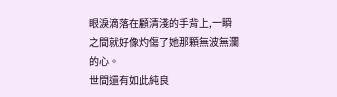眼淚滴落在顧清淺的手背上,一瞬之間就好像灼傷了她那顆無波無瀾的心。
世間還有如此純良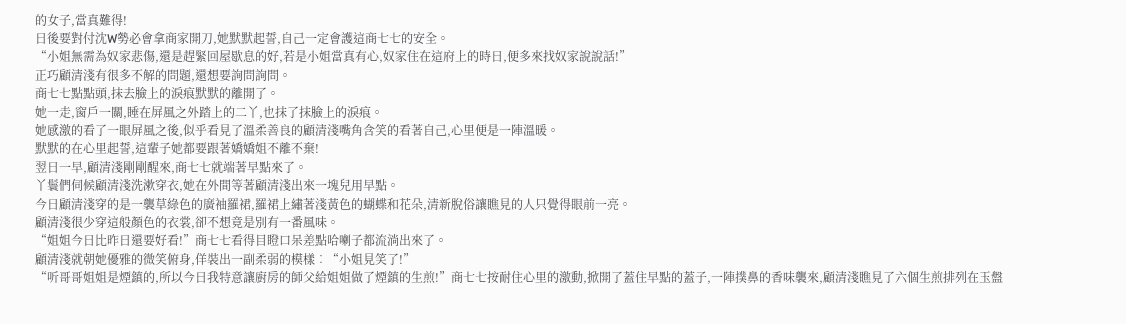的女子,當真難得!
日後要對付沈W勢必會拿商家開刀,她默默起誓,自己一定會護這商七七的安全。
“小姐無需為奴家悲傷,還是趕緊回屋歇息的好,若是小姐當真有心,奴家住在這府上的時日,便多來找奴家說說話!”
正巧顧清淺有很多不解的問題,還想要詢問詢問。
商七七點點頭,抹去臉上的淚痕默默的離開了。
她一走,窗戶一關,睡在屏風之外踏上的二丫,也抹了抹臉上的淚痕。
她感激的看了一眼屏風之後,似乎看見了溫柔善良的顧清淺嘴角含笑的看著自己,心里便是一陣溫暖。
默默的在心里起誓,這輩子她都要跟著嬌嬌姐不離不棄!
翌日一早,顧清淺剛剛醒來,商七七就端著早點來了。
丫鬟們伺候顧清淺洗漱穿衣,她在外間等著顧清淺出來一塊兒用早點。
今日顧清淺穿的是一襲草綠色的廣袖羅裙,羅裙上繡著淺黃色的蝴蝶和花朵,清新脫俗讓瞧見的人只覺得眼前一亮。
顧清淺很少穿這般顏色的衣裳,卻不想竟是別有一番風味。
“姐姐今日比昨日還要好看!”商七七看得目瞪口呆差點哈喇子都流淌出來了。
顧清淺就朝她優雅的微笑俯身,佯裝出一副柔弱的模樣︰“小姐見笑了!”
“听哥哥姐姐是煙鎮的,所以今日我特意讓廚房的師父給姐姐做了煙鎮的生煎!”商七七按耐住心里的激動,掀開了蓋住早點的蓋子,一陣撲鼻的香味襲來,顧清淺瞧見了六個生煎排列在玉盤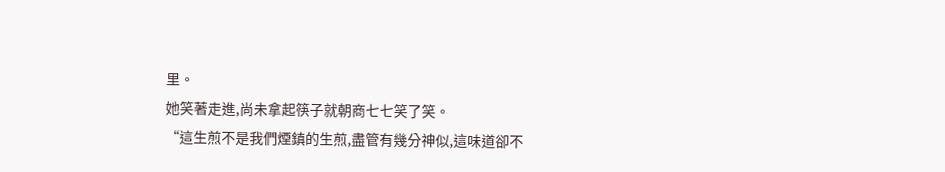里。
她笑著走進,尚未拿起筷子就朝商七七笑了笑。
“這生煎不是我們煙鎮的生煎,盡管有幾分神似,這味道卻不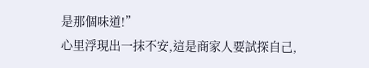是那個味道!”
心里浮現出一抹不安,這是商家人要試探自己,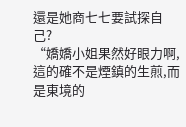還是她商七七要試探自己?
“嬌嬌小姐果然好眼力啊,這的確不是煙鎮的生煎,而是東境的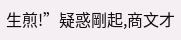生煎!”疑惑剛起,商文才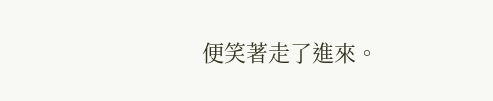便笑著走了進來。